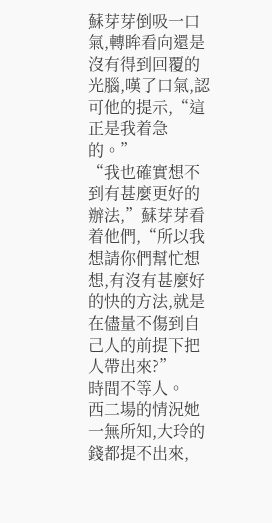蘇芽芽倒吸一口氣,轉眸看向還是沒有得到回覆的光腦,嘆了口氣,認可他的提示,“這正是我着急的。”
“我也確實想不到有甚麼更好的辦法,”蘇芽芽看着他們,“所以我想請你們幫忙想想,有沒有甚麼好的快的方法,就是在儘量不傷到自己人的前提下把人帶出來?”
時間不等人。
西二場的情況她一無所知,大玲的錢都提不出來,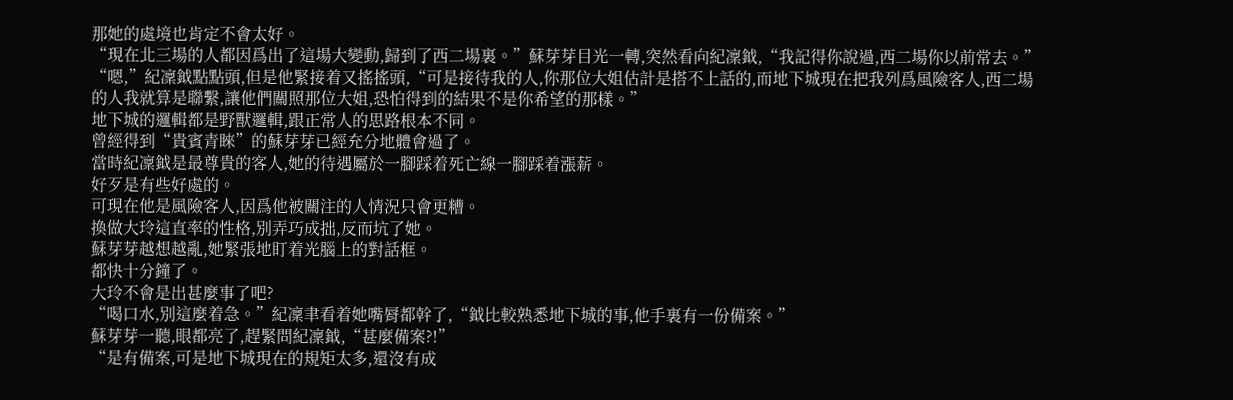那她的處境也肯定不會太好。
“現在北三場的人都因爲出了這場大變動,歸到了西二場裏。”蘇芽芽目光一轉,突然看向紀凜鉞,“我記得你說過,西二場你以前常去。”
“嗯,”紀凜鉞點點頭,但是他緊接着又搖搖頭,“可是接待我的人,你那位大姐估計是搭不上話的,而地下城現在把我列爲風險客人,西二場的人我就算是聯繫,讓他們關照那位大姐,恐怕得到的結果不是你希望的那樣。”
地下城的邏輯都是野獸邏輯,跟正常人的思路根本不同。
曾經得到“貴賓青睞”的蘇芽芽已經充分地體會過了。
當時紀凜鉞是最尊貴的客人,她的待遇屬於一腳踩着死亡線一腳踩着漲薪。
好歹是有些好處的。
可現在他是風險客人,因爲他被關注的人情況只會更糟。
換做大玲這直率的性格,別弄巧成拙,反而坑了她。
蘇芽芽越想越亂,她緊張地盯着光腦上的對話框。
都快十分鐘了。
大玲不會是出甚麼事了吧?
“喝口水,別這麼着急。”紀凜聿看着她嘴脣都幹了,“鉞比較熟悉地下城的事,他手裏有一份備案。”
蘇芽芽一聽,眼都亮了,趕緊問紀凜鉞,“甚麼備案?!”
“是有備案,可是地下城現在的規矩太多,還沒有成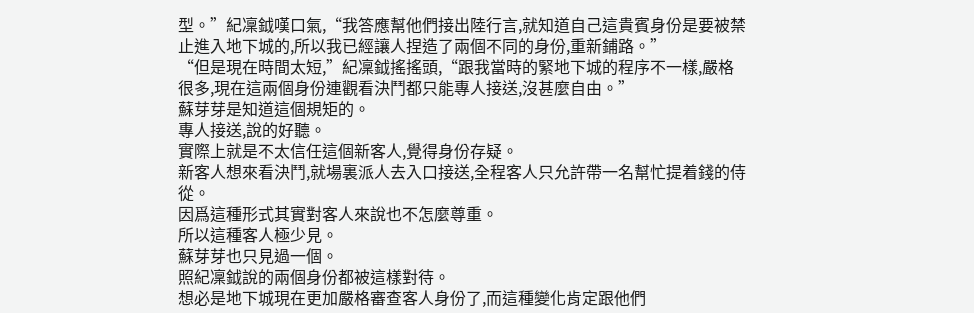型。”紀凜鉞嘆口氣,“我答應幫他們接出陸行言,就知道自己這貴賓身份是要被禁止進入地下城的,所以我已經讓人捏造了兩個不同的身份,重新鋪路。”
“但是現在時間太短,”紀凜鉞搖搖頭,“跟我當時的緊地下城的程序不一樣,嚴格很多,現在這兩個身份連觀看決鬥都只能專人接送,沒甚麼自由。”
蘇芽芽是知道這個規矩的。
專人接送,說的好聽。
實際上就是不太信任這個新客人,覺得身份存疑。
新客人想來看決鬥,就場裏派人去入口接送,全程客人只允許帶一名幫忙提着錢的侍從。
因爲這種形式其實對客人來說也不怎麼尊重。
所以這種客人極少見。
蘇芽芽也只見過一個。
照紀凜鉞說的兩個身份都被這樣對待。
想必是地下城現在更加嚴格審查客人身份了,而這種變化肯定跟他們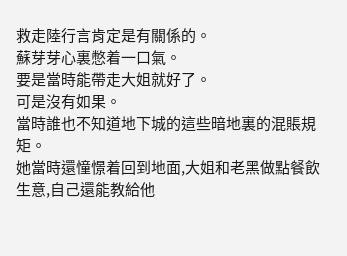救走陸行言肯定是有關係的。
蘇芽芽心裏憋着一口氣。
要是當時能帶走大姐就好了。
可是沒有如果。
當時誰也不知道地下城的這些暗地裏的混賬規矩。
她當時還憧憬着回到地面,大姐和老黑做點餐飲生意,自己還能教給他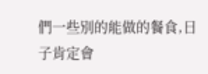們一些別的能做的餐食,日子肯定會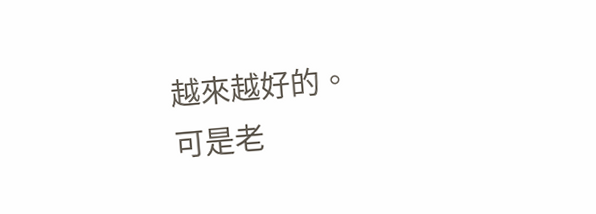越來越好的。
可是老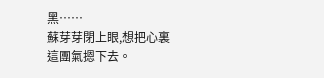黑……
蘇芽芽閉上眼,想把心裏這團氣摁下去。